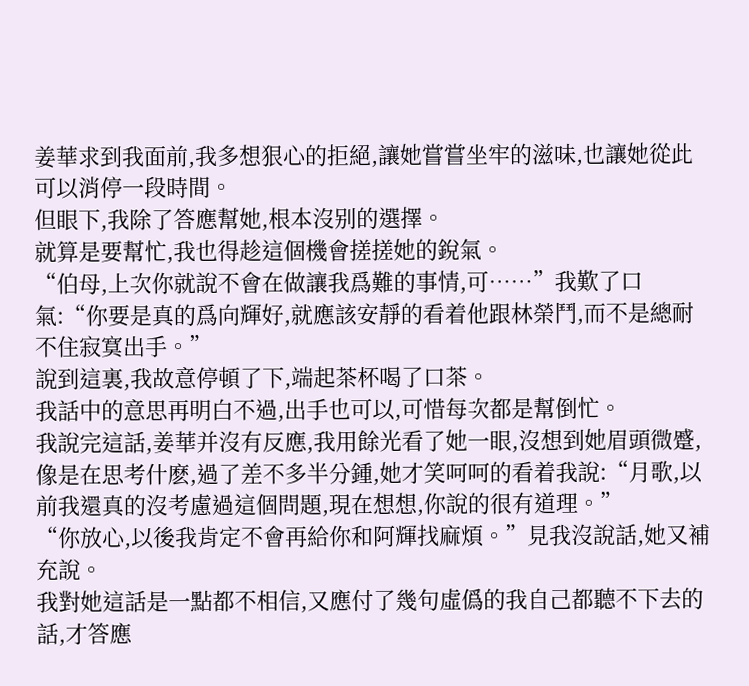姜華求到我面前,我多想狠心的拒絕,讓她嘗嘗坐牢的滋味,也讓她從此可以消停一段時間。
但眼下,我除了答應幫她,根本沒别的選擇。
就算是要幫忙,我也得趁這個機會搓搓她的銳氣。
“伯母,上次你就說不會在做讓我爲難的事情,可……”我歎了口氣:“你要是真的爲向輝好,就應該安靜的看着他跟林榮鬥,而不是總耐不住寂寞出手。”
說到這裏,我故意停頓了下,端起茶杯喝了口茶。
我話中的意思再明白不過,出手也可以,可惜每次都是幫倒忙。
我說完這話,姜華并沒有反應,我用餘光看了她一眼,沒想到她眉頭微蹙,像是在思考什麽,過了差不多半分鍾,她才笑呵呵的看着我說:“月歌,以前我還真的沒考慮過這個問題,現在想想,你說的很有道理。”
“你放心,以後我肯定不會再給你和阿輝找麻煩。”見我沒說話,她又補充說。
我對她這話是一點都不相信,又應付了幾句虛僞的我自己都聽不下去的話,才答應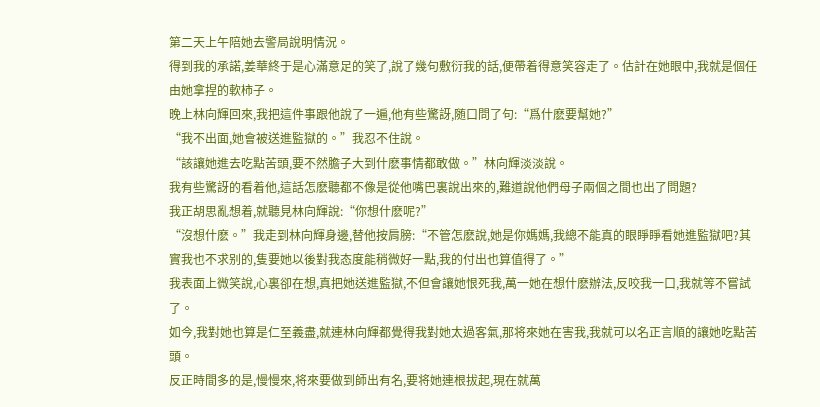第二天上午陪她去警局說明情況。
得到我的承諾,姜華終于是心滿意足的笑了,說了幾句敷衍我的話,便帶着得意笑容走了。估計在她眼中,我就是個任由她拿捏的軟柿子。
晚上林向輝回來,我把這件事跟他說了一遍,他有些驚訝,随口問了句:“爲什麽要幫她?”
“我不出面,她會被送進監獄的。”我忍不住說。
“該讓她進去吃點苦頭,要不然膽子大到什麽事情都敢做。”林向輝淡淡說。
我有些驚訝的看着他,這話怎麽聽都不像是從他嘴巴裏說出來的,難道說他們母子兩個之間也出了問題?
我正胡思亂想着,就聽見林向輝說:“你想什麽呢?”
“沒想什麽。”我走到林向輝身邊,替他按肩膀:“不管怎麽說,她是你媽媽,我總不能真的眼睜睜看她進監獄吧?其實我也不求别的,隻要她以後對我态度能稍微好一點,我的付出也算值得了。”
我表面上微笑說,心裏卻在想,真把她送進監獄,不但會讓她恨死我,萬一她在想什麽辦法,反咬我一口,我就等不嘗試了。
如今,我對她也算是仁至義盡,就連林向輝都覺得我對她太過客氣,那将來她在害我,我就可以名正言順的讓她吃點苦頭。
反正時間多的是,慢慢來,将來要做到師出有名,要将她連根拔起,現在就萬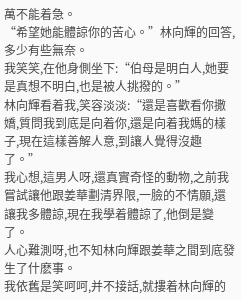萬不能着急。
“希望她能體諒你的苦心。”林向輝的回答,多少有些無奈。
我笑笑,在他身側坐下:“伯母是明白人,她要是真想不明白,也是被人挑撥的。”
林向輝看着我,笑容淡淡:“還是喜歡看你撒嬌,質問我到底是向着你,還是向着我媽的樣子,現在這樣善解人意,到讓人覺得沒趣了。”
我心想,這男人呀,還真實奇怪的動物,之前我嘗試讓他跟姜華劃清界限,一臉的不情願,還讓我多體諒,現在我學着體諒了,他倒是變了。
人心難測呀,也不知林向輝跟姜華之間到底發生了什麽事。
我依舊是笑呵呵,并不接話,就摟着林向輝的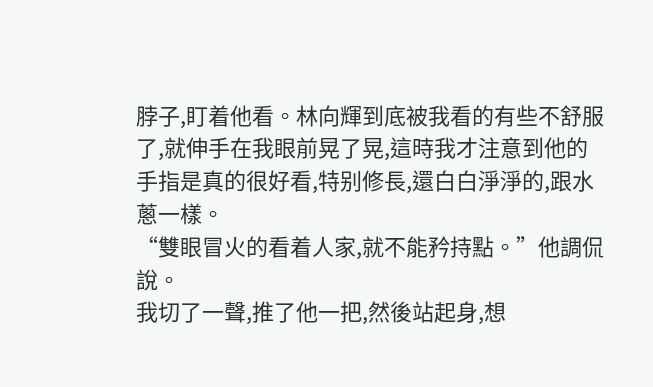脖子,盯着他看。林向輝到底被我看的有些不舒服了,就伸手在我眼前晃了晃,這時我才注意到他的手指是真的很好看,特别修長,還白白淨淨的,跟水蔥一樣。
“雙眼冒火的看着人家,就不能矜持點。”他調侃說。
我切了一聲,推了他一把,然後站起身,想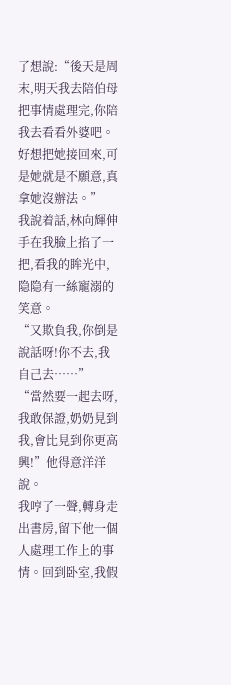了想說:“後天是周末,明天我去陪伯母把事情處理完,你陪我去看看外婆吧。好想把她接回來,可是她就是不願意,真拿她沒辦法。”
我說着話,林向輝伸手在我臉上掐了一把,看我的眸光中,隐隐有一絲寵溺的笑意。
“又欺負我,你倒是說話呀!你不去,我自己去……”
“當然要一起去呀,我敢保證,奶奶見到我,會比見到你更高興!”他得意洋洋說。
我哼了一聲,轉身走出書房,留下他一個人處理工作上的事情。回到卧室,我假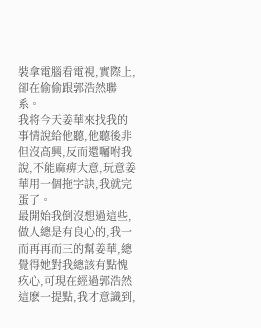裝拿電腦看電視,實際上,卻在偷偷跟郭浩然聯系。
我将今天姜華來找我的事情說給他聽,他聽後非但沒高興,反而還囑咐我說,不能麻痹大意,玩意姜華用一個拖字訣,我就完蛋了。
最開始我倒沒想過這些,做人總是有良心的,我一而再再而三的幫姜華,總覺得她對我總該有點愧疚心,可現在經過郭浩然這麽一提點,我才意識到,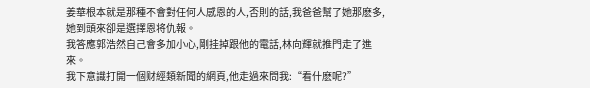姜華根本就是那種不會對任何人感恩的人,否則的話,我爸爸幫了她那麽多,她到頭來卻是選擇恩将仇報。
我答應郭浩然自己會多加小心,剛挂掉跟他的電話,林向輝就推門走了進來。
我下意識打開一個财經類新聞的網頁,他走過來問我:“看什麽呢?”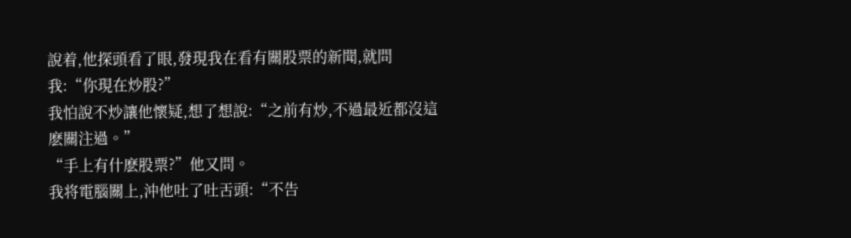說着,他探頭看了眼,發現我在看有關股票的新聞,就問我:“你現在炒股?”
我怕說不炒讓他懷疑,想了想說:“之前有炒,不過最近都沒這麽關注過。”
“手上有什麽股票?”他又問。
我将電腦關上,沖他吐了吐舌頭:“不告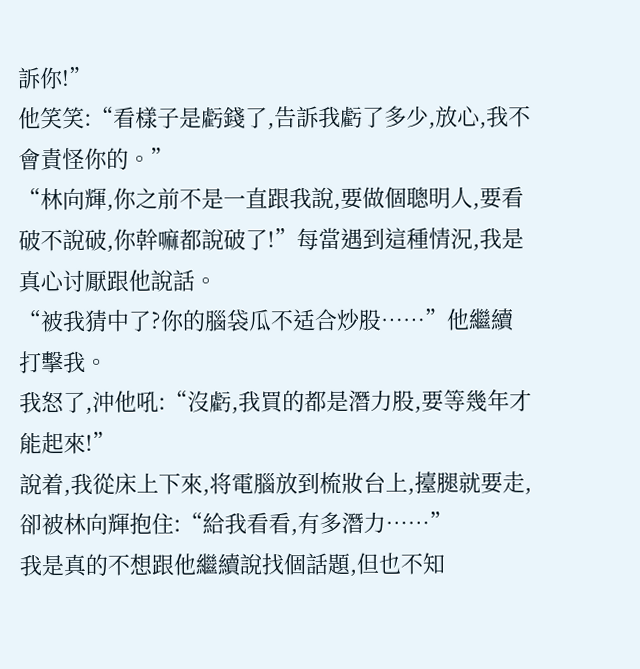訴你!”
他笑笑:“看樣子是虧錢了,告訴我虧了多少,放心,我不會責怪你的。”
“林向輝,你之前不是一直跟我說,要做個聰明人,要看破不說破,你幹嘛都說破了!”每當遇到這種情況,我是真心讨厭跟他說話。
“被我猜中了?你的腦袋瓜不适合炒股……”他繼續打擊我。
我怒了,沖他吼:“沒虧,我買的都是潛力股,要等幾年才能起來!”
說着,我從床上下來,将電腦放到梳妝台上,擡腿就要走,卻被林向輝抱住:“給我看看,有多潛力……”
我是真的不想跟他繼續說找個話題,但也不知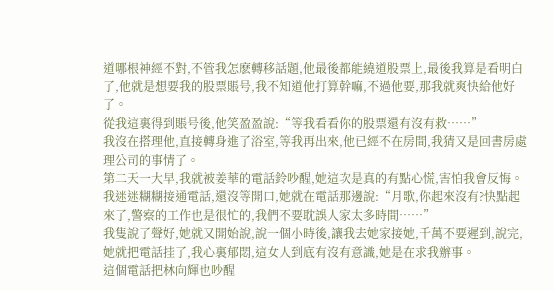道哪根神經不對,不管我怎麽轉移話題,他最後都能繞道股票上,最後我算是看明白了,他就是想要我的股票賬号,我不知道他打算幹嘛,不過他要,那我就爽快給他好了。
從我這裏得到賬号後,他笑盈盈說:“等我看看你的股票還有沒有救……”
我沒在搭理他,直接轉身進了浴室,等我再出來,他已經不在房間,我猜又是回書房處理公司的事情了。
第二天一大早,我就被姜華的電話鈴吵醒,她這次是真的有點心慌,害怕我會反悔。我迷迷糊糊接通電話,還沒等開口,她就在電話那邊說:“月歌,你起來沒有?快點起來了,警察的工作也是很忙的,我們不要耽誤人家太多時間……”
我隻說了聲好,她就又開始說,說一個小時後,讓我去她家接她,千萬不要遲到,說完,她就把電話挂了,我心裏郁悶,這女人到底有沒有意識,她是在求我辦事。
這個電話把林向輝也吵醒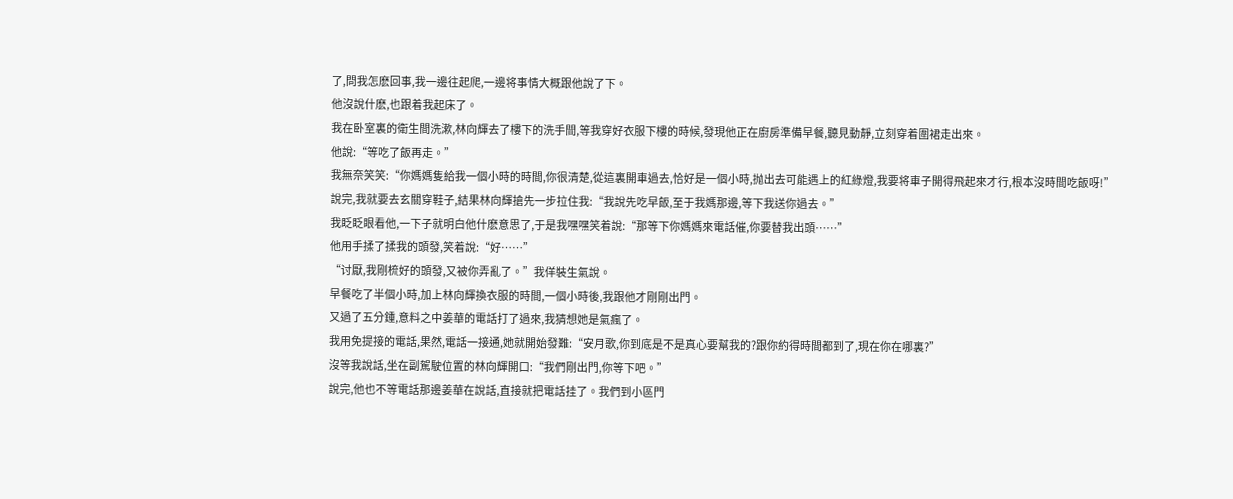了,問我怎麽回事,我一邊往起爬,一邊将事情大概跟他說了下。
他沒說什麽,也跟着我起床了。
我在卧室裏的衛生間洗漱,林向輝去了樓下的洗手間,等我穿好衣服下樓的時候,發現他正在廚房準備早餐,聽見動靜,立刻穿着圍裙走出來。
他說:“等吃了飯再走。”
我無奈笑笑:“你媽媽隻給我一個小時的時間,你很清楚,從這裏開車過去,恰好是一個小時,抛出去可能遇上的紅綠燈,我要将車子開得飛起來才行,根本沒時間吃飯呀!”
說完,我就要去玄關穿鞋子,結果林向輝搶先一步拉住我:“我說先吃早飯,至于我媽那邊,等下我送你過去。”
我眨眨眼看他,一下子就明白他什麽意思了,于是我嘿嘿笑着說:“那等下你媽媽來電話催,你要替我出頭……”
他用手揉了揉我的頭發,笑着說:“好……”
“讨厭,我剛梳好的頭發,又被你弄亂了。”我佯裝生氣說。
早餐吃了半個小時,加上林向輝換衣服的時間,一個小時後,我跟他才剛剛出門。
又過了五分鍾,意料之中姜華的電話打了過來,我猜想她是氣瘋了。
我用免提接的電話,果然,電話一接通,她就開始發難:“安月歌,你到底是不是真心要幫我的?跟你約得時間都到了,現在你在哪裏?”
沒等我說話,坐在副駕駛位置的林向輝開口:“我們剛出門,你等下吧。”
說完,他也不等電話那邊姜華在說話,直接就把電話挂了。我們到小區門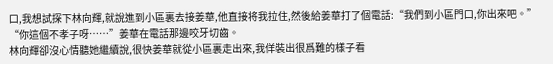口,我想試探下林向輝,就說進到小區裏去接姜華,他直接将我拉住,然後給姜華打了個電話:“我們到小區門口,你出來吧。”
“你這個不孝子呀……”姜華在電話那邊咬牙切齒。
林向輝卻沒心情聽她繼續說,很快姜華就從小區裏走出來,我佯裝出很爲難的樣子看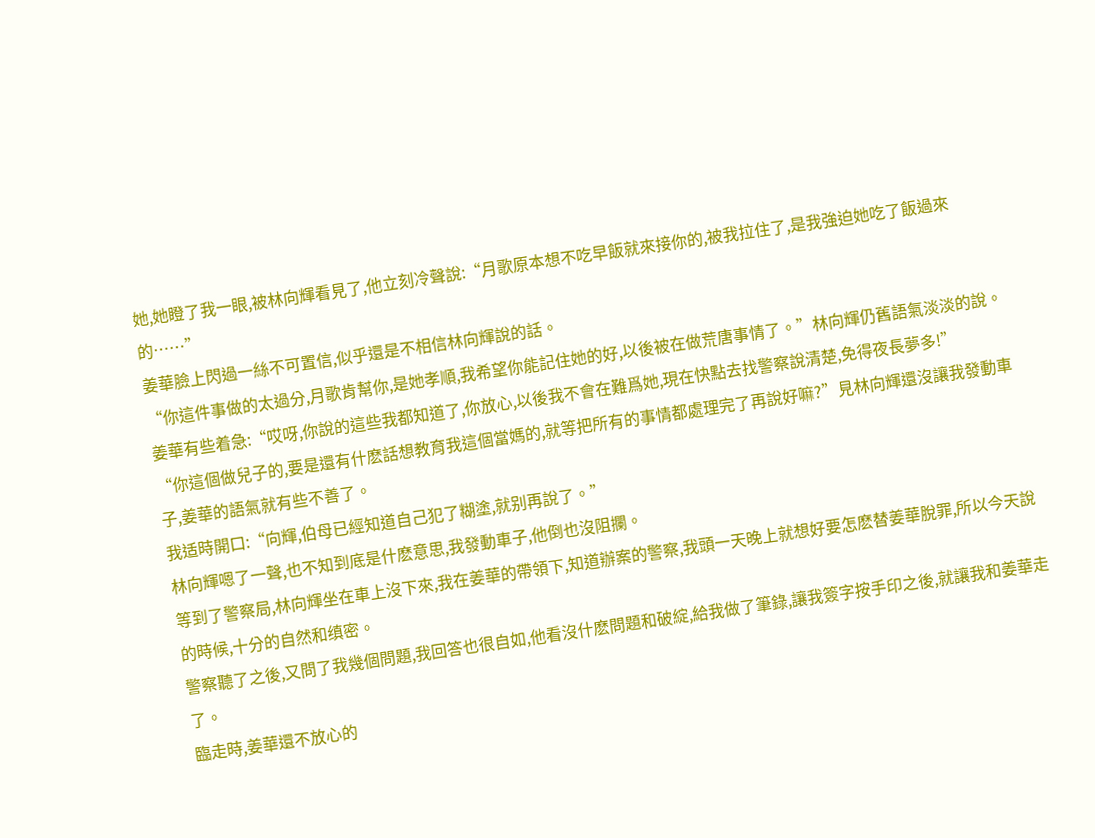她,她瞪了我一眼,被林向輝看見了,他立刻冷聲說:“月歌原本想不吃早飯就來接你的,被我拉住了,是我強迫她吃了飯過來的……”
姜華臉上閃過一絲不可置信,似乎還是不相信林向輝說的話。
“你這件事做的太過分,月歌肯幫你,是她孝順,我希望你能記住她的好,以後被在做荒唐事情了。”林向輝仍舊語氣淡淡的說。
姜華有些着急:“哎呀,你說的這些我都知道了,你放心,以後我不會在難爲她,現在快點去找警察說清楚,免得夜長夢多!”
“你這個做兒子的,要是還有什麽話想教育我這個當媽的,就等把所有的事情都處理完了再說好嘛?”見林向輝還沒讓我發動車子,姜華的語氣就有些不善了。
我适時開口:“向輝,伯母已經知道自己犯了糊塗,就别再說了。”
林向輝嗯了一聲,也不知到底是什麽意思,我發動車子,他倒也沒阻攔。
等到了警察局,林向輝坐在車上沒下來,我在姜華的帶領下,知道辦案的警察,我頭一天晚上就想好要怎麽替姜華脫罪,所以今天說的時候,十分的自然和缜密。
警察聽了之後,又問了我幾個問題,我回答也很自如,他看沒什麽問題和破綻,給我做了筆錄,讓我簽字按手印之後,就讓我和姜華走了。
臨走時,姜華還不放心的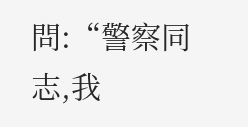問:“警察同志,我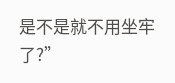是不是就不用坐牢了?”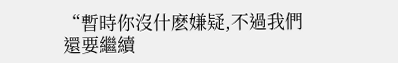“暫時你沒什麽嫌疑,不過我們還要繼續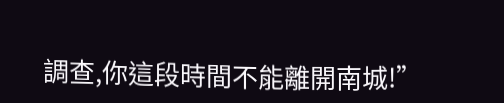調查,你這段時間不能離開南城!”